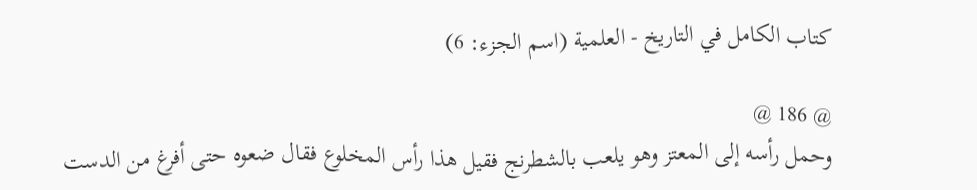كتاب الكامل في التاريخ - العلمية (اسم الجزء: 6)

@ 186 @
وحمل رأسه إلى المعتز وهو يلعب بالشطرنج فقيل هذا رأس المخلوع فقال ضعوه حتى أفرغ من الدست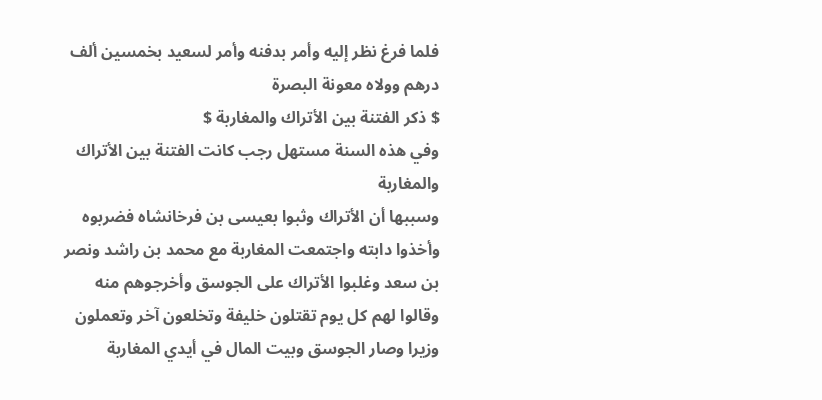فلما فرغ نظر إليه وأمر بدفنه وأمر لسعيد بخمسين ألف درهم وولاه معونة البصرة
$ ذكر الفتنة بين الأتراك والمغاربة $
وفي هذه السنة مستهل رجب كانت الفتنة بين الأتراك والمغاربة
وسببها أن الأتراك وثبوا بعيسى بن فرخانشاه فضربوه وأخذوا دابته واجتمعت المغاربة مع محمد بن راشد ونصر بن سعد وغلبوا الأتراك على الجوسق وأخرجوهم منه وقالوا لهم كل يوم تقتلون خليفة وتخلعون آخر وتعملون وزيرا وصار الجوسق وبيت المال في أيدي المغاربة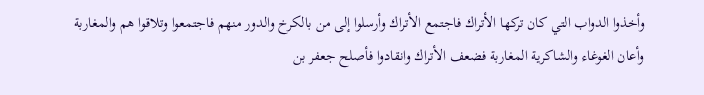وأخذوا الدواب التي كان تركها الأتراك فاجتمع الأتراك وأرسلوا إلى من بالكرخ والدور منهم فاجتمعوا وتلاقوا هم والمغاربة وأعان الغوغاء والشاكرية المغاربة فضعف الأتراك وانقادوا فأصلح جعفر بن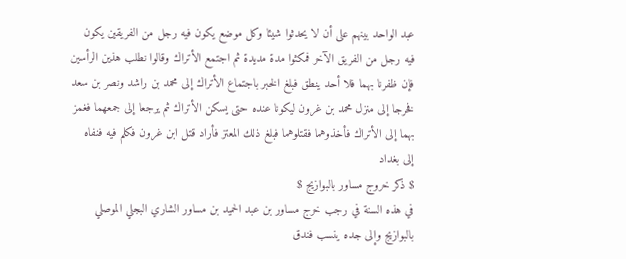عبد الواحد بينهم على أن لا يحدثوا شيئا وكل موضع يكون فيه رجل من الفريقين يكون فيه رجل من الفريق الآخر فمكثوا مدة مديدة ثم اجتمع الأتراك وقالوا نطلب هذين الرأسين فإن ظفرنا بهما فلا أحد ينطق فبلغ الخبر باجتماع الأتراك إلى محمد بن راشد ونصر بن سعد فخرجا إلى منزل محمد بن غرون ليكونا عنده حتى يسكن الأتراك ثم يرجعا إلى جمعهما فغمز بهما إلى الأتراك فأخذوهما فقتلوهما فبلغ ذلك المعتز فأراد قتل ابن غرون فكلم فيه فنفاه إلى بغداد
$ ذكر خروج مساور بالبوازيج $
في هذه السنة في رجب خرج مساور بن عبد الحميد بن مساور الشاري البجلي الموصلي بالبوازيج وإلى جده ينسب فندق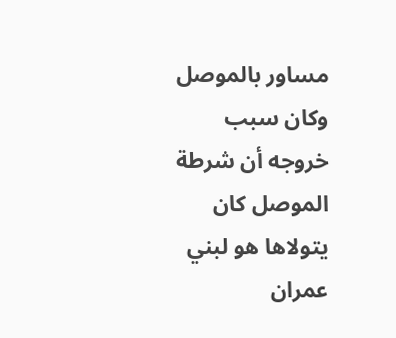مساور بالموصل وكان سبب خروجه أن شرطة الموصل كان يتولاها هو لبني عمران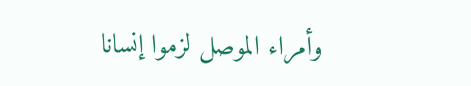وأمراء الموصل لزموا إنسانا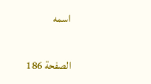اسمه

الصفحة 186